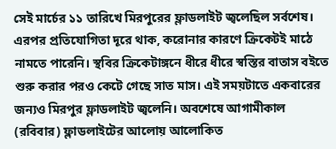সেই মার্চের ১১ তারিখে মিরপুরের ফ্লাডলাইট জ্বলেছিল সর্বশেষ। এরপর প্রতিযোগিতা দূরে থাক, করোনার কারণে ক্রিকেটই মাঠে নামতে পারেনি। স্থবির ক্রিকেটাঙ্গনে ধীরে ধীরে স্বস্তির বাতাস বইতে শুরু করার পরও কেটে গেছে সাত মাস। এই সময়টাতে একবারের জন্যও মিরপুর ফ্লাডলাইট জ্বলেনি। অবশেষে আগামীকাল (রবিবার) ফ্লাডলাইটের আলোয় আলোকিত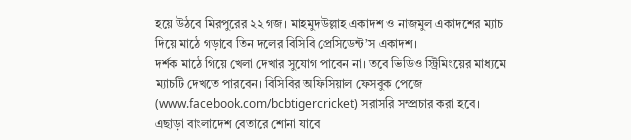হয়ে উঠবে মিরপুরের ২২ গজ। মাহমুদউল্লাহ একাদশ ও নাজমুল একাদশের ম্যাচ দিয়ে মাঠে গড়াবে তিন দলের বিসিবি প্রেসিডেন্ট’স একাদশ।
দর্শক মাঠে গিয়ে খেলা দেখার সুযোগ পাবেন না। তবে ভিডিও স্ট্রিমিংয়ের মাধ্যমে ম্যাচটি দেখতে পারবেন। বিসিবির অফিসিয়াল ফেসবুক পেজে (www.facebook.com/bcbtigercricket) সরাসরি সম্প্রচার করা হবে। এছাড়া বাংলাদেশ বেতারে শোনা যাবে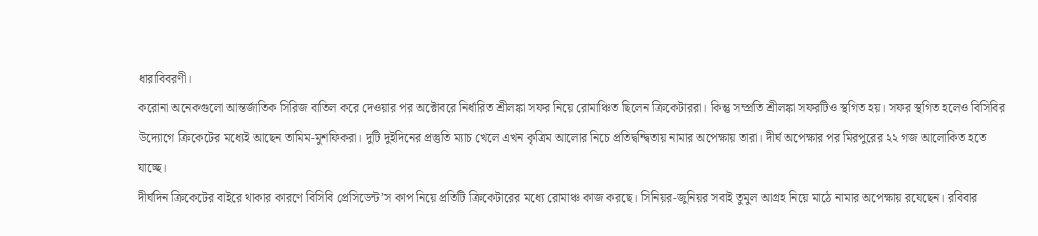ধারাবিবরণী।
করোনা অনেকগুলো আন্তর্জাতিক সিরিজ বাতিল করে দেওয়ার পর অক্টোবরে নির্ধারিত শ্রীলঙ্কা সফর নিয়ে রোমাঞ্চিত ছিলেন ক্রিকেটাররা। কিন্তু সম্প্রতি শ্রীলঙ্কা সফরটিও স্থগিত হয়। সফর স্থগিত হলেও বিসিবির উদ্যোগে ক্রিকেটের মধ্যেই আছেন তামিম-মুশফিকরা। দুটি দুইদিনের প্রস্তুতি ম্যাচ খেলে এখন কৃত্রিম আলোর নিচে প্রতিদ্বন্দ্বিতায় নামার অপেক্ষায় তারা। দীর্ঘ অপেক্ষার পর মিরপুরের ২২ গজ আলোকিত হতে যাচ্ছে।
দীর্ঘদিন ক্রিকেটের বাইরে থাকার কারণে বিসিবি প্রেসিডেন্ট’স কাপ নিয়ে প্রতিটি ক্রিকেটারের মধ্যে রোমাঞ্চ কাজ করছে। সিনিয়র-জুনিয়র সবাই তুমুল আগ্রহ নিয়ে মাঠে নামার অপেক্ষায় রযেছেন। রবিবার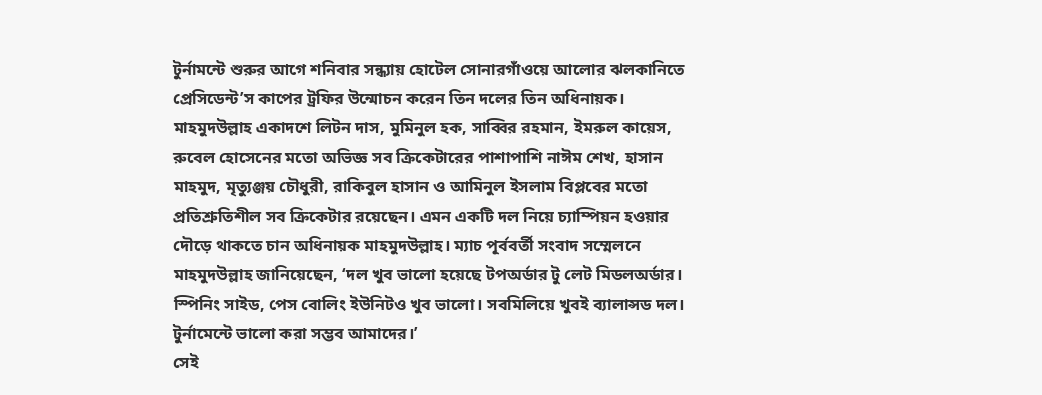টুর্নামন্টে শুরুর আগে শনিবার সন্ধ্যায় হোটেল সোনারগাঁওয়ে আলোর ঝলকানিতে প্রেসিডেন্ট’স কাপের ট্রফির উন্মোচন করেন তিন দলের তিন অধিনায়ক।
মাহমুদউল্লাহ একাদশে লিটন দাস, মুমিনুল হক, সাব্বির রহমান, ইমরুল কায়েস, রুবেল হোসেনের মতো অভিজ্ঞ সব ক্রিকেটারের পাশাপাশি নাঈম শেখ, হাসান মাহমুদ, মৃত্যুঞ্জয় চৌধুরী, রাকিবুল হাসান ও আমিনুল ইসলাম বিপ্লবের মতো প্রতিশ্রুতিশীল সব ক্রিকেটার রয়েছেন। এমন একটি দল নিয়ে চ্যাম্পিয়ন হওয়ার দৌড়ে থাকতে চান অধিনায়ক মাহমুদউল্লাহ। ম্যাচ পূর্ববর্তী সংবাদ সম্মেলনে মাহমুদউল্লাহ জানিয়েছেন, ‘দল খুব ভালো হয়েছে টপঅর্ডার টু লেট মিডলঅর্ডার। স্পিনিং সাইড, পেস বোলিং ইউনিটও খুব ভালো। সবমিলিয়ে খুবই ব্যালান্সড দল। টুর্নামেন্টে ভালো করা সম্ভব আমাদের।’
সেই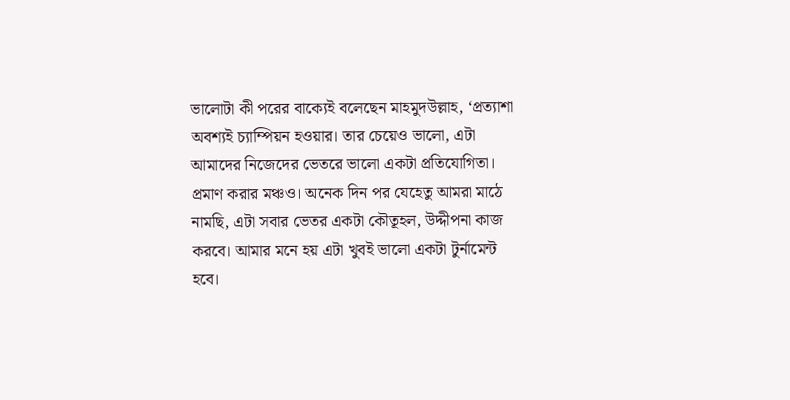ভালোটা কী পরের বাক্যেই বলেছেন মাহমুদউল্লাহ, ‘প্রত্যাশা অবশ্যই চ্যাম্পিয়ন হওয়ার। তার চেয়েও ভালো, এটা আমাদের নিজেদের ভেতরে ভালো একটা প্রতিযোগিতা। প্রমাণ করার মঞ্চও। অনেক দিন পর যেহেতু আমরা মাঠে নামছি, এটা সবার ভেতর একটা কৌতূহল, উদ্দীপনা কাজ করবে। আমার মনে হয় এটা খুবই ভালো একটা টুর্নামেন্ট হবে।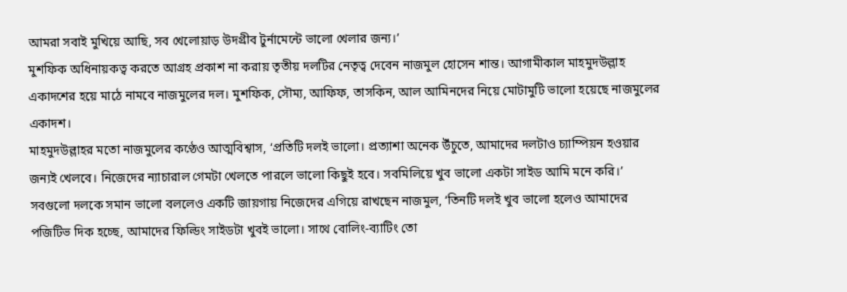আমরা সবাই মুখিয়ে আছি, সব খেলোয়াড় উদগ্রীব টুর্নামেন্টে ভালো খেলার জন্য।’
মুশফিক অধিনায়কত্ব করতে আগ্রহ প্রকাশ না করায় তৃতীয় দলটির নেতৃত্ব দেবেন নাজমুল হোসেন শান্ত। আগামীকাল মাহমুদউল্লাহ একাদশের হয়ে মাঠে নামবে নাজমুলের দল। মুশফিক, সৌম্য, আফিফ, তাসকিন, আল আমিনদের নিয়ে মোটামুটি ভালো হয়েছে নাজমুলের একাদশ।
মাহমুদউল্লাহর মতো নাজমুলের কণ্ঠেও আত্মবিশ্বাস, ‘প্রতিটি দলই ভালো। প্রত্যাশা অনেক উঁচুতে, আমাদের দলটাও চ্যাম্পিয়ন হওয়ার জন্যই খেলবে। নিজেদের ন্যাচারাল গেমটা খেলতে পারলে ভালো কিছুই হবে। সবমিলিয়ে খুব ভালো একটা সাইড আমি মনে করি।’
সবগুলো দলকে সমান ভালো বললেও একটি জায়গায় নিজেদের এগিয়ে রাখছেন নাজমুল, ‘তিনটি দলই খুব ভালো হলেও আমাদের পজিটিভ দিক হচ্ছে, আমাদের ফিল্ডিং সাইডটা খুবই ভালো। সাথে বোলিং-ব্যাটিং তো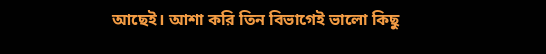আছেই। আশা করি তিন বিভাগেই ভালো কিছু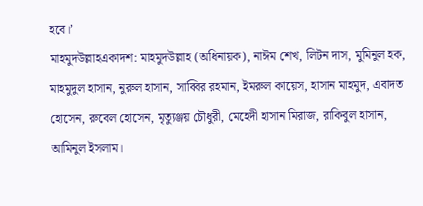হবে।’
মাহমুদউল্লাহএকাদশ: মাহমুদউল্লাহ (অধিনায়ক), নাঈম শেখ, লিটন দাস, মুমিনুল হক, মাহমুদুল হাসান, নুরুল হাসান, সাব্বির রহমান, ইমরুল কায়েস, হাসান মাহমুদ, এবাদত হোসেন, রুবেল হোসেন, মৃত্যুঞ্জয় চৌধুরী, মেহেদী হাসান মিরাজ, রাকিবুল হাসান, আমিনুল ইসলাম।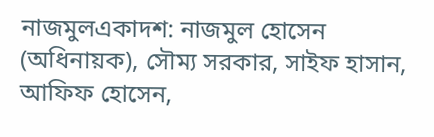নাজমুলএকাদশ: নাজমুল হোসেন (অধিনায়ক), সৌম্য সরকার, সাইফ হাসান, আফিফ হোসেন,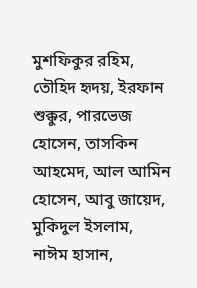মুশফিকুর রহিম, তৌহিদ হৃদয়, ইরফান শুক্কুর, পারভেজ হোসেন, তাসকিন আহমেদ, আল আমিন হোসেন, আবু জায়েদ, মুকিদুল ইসলাম, নাঈম হাসান,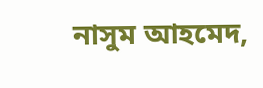নাসুম আহমেদ,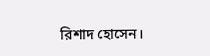রিশাদ হোসেন।